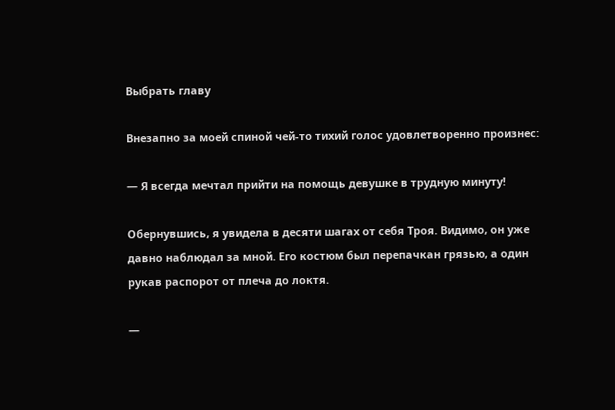Выбрать главу

Внезапно за моей спиной чей-то тихий голос удовлетворенно произнес:

— Я всегда мечтал прийти на помощь девушке в трудную минуту!

Обернувшись, я увидела в десяти шагах от себя Троя. Видимо, он уже давно наблюдал за мной. Его костюм был перепачкан грязью, а один рукав распорот от плеча до локтя.

—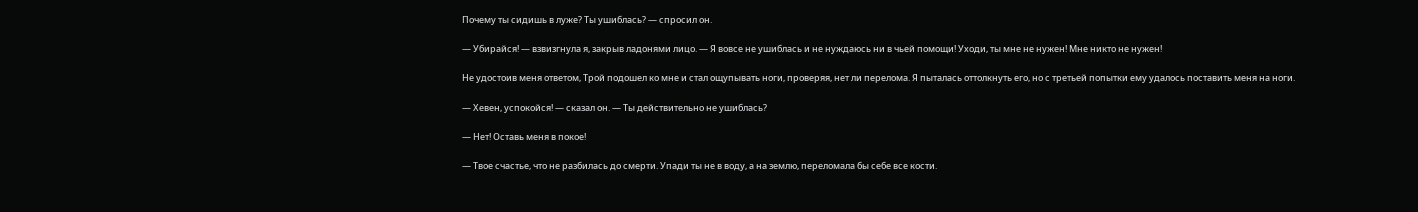Почему ты сидишь в луже? Ты ушиблась? — спросил он.

— Убирайся! — взвизгнула я, закрыв ладонями лицо. — Я вовсе не ушиблась и не нуждаюсь ни в чьей помощи! Уходи, ты мне не нужен! Мне никто не нужен!

Не удостоив меня ответом, Трой подошел ко мне и стал ощупывать ноги, проверяя, нет ли перелома. Я пыталась оттолкнуть его, но с третьей попытки ему удалось поставить меня на ноги.

— Хевен, успокойся! — сказал он. — Ты действительно не ушиблась?

— Нет! Оставь меня в покое!

— Твое счастье, что не разбилась до смерти. Упади ты не в воду, а на землю, переломала бы себе все кости.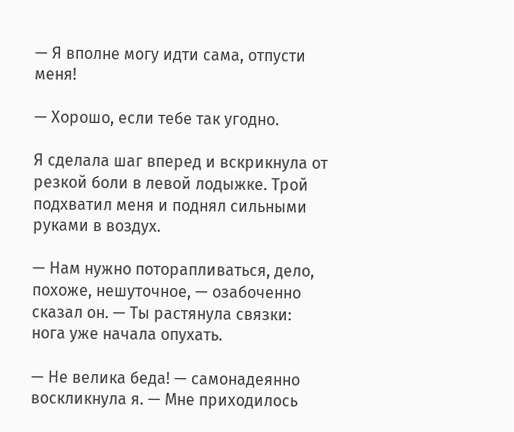— Я вполне могу идти сама, отпусти меня!

— Хорошо, если тебе так угодно.

Я сделала шаг вперед и вскрикнула от резкой боли в левой лодыжке. Трой подхватил меня и поднял сильными руками в воздух.

— Нам нужно поторапливаться, дело, похоже, нешуточное, — озабоченно сказал он. — Ты растянула связки: нога уже начала опухать.

— Не велика беда! — самонадеянно воскликнула я. — Мне приходилось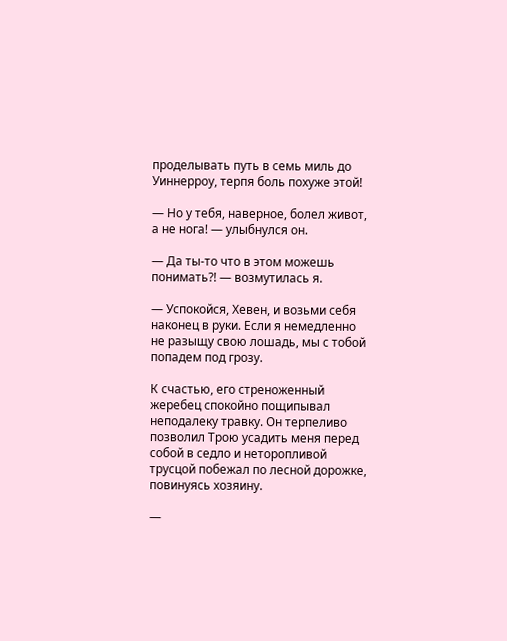проделывать путь в семь миль до Уиннерроу, терпя боль похуже этой!

— Но у тебя, наверное, болел живот, а не нога! — улыбнулся он.

— Да ты-то что в этом можешь понимать?! — возмутилась я.

— Успокойся, Хевен, и возьми себя наконец в руки. Если я немедленно не разыщу свою лошадь, мы с тобой попадем под грозу.

К счастью, его стреноженный жеребец спокойно пощипывал неподалеку травку. Он терпеливо позволил Трою усадить меня перед собой в седло и неторопливой трусцой побежал по лесной дорожке, повинуясь хозяину.

—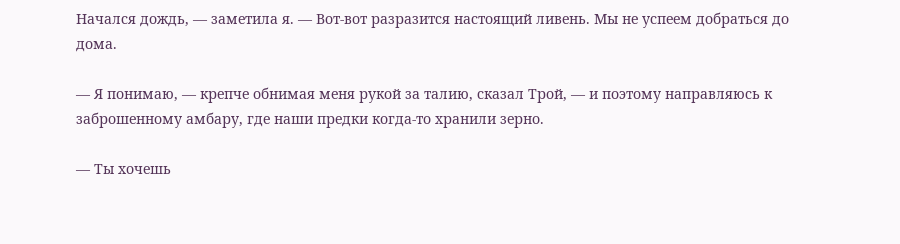Начался дождь, — заметила я. — Вот-вот разразится настоящий ливень. Мы не успеем добраться до дома.

— Я понимаю, — крепче обнимая меня рукой за талию, сказал Трой, — и поэтому направляюсь к заброшенному амбару, где наши предки когда-то хранили зерно.

— Ты хочешь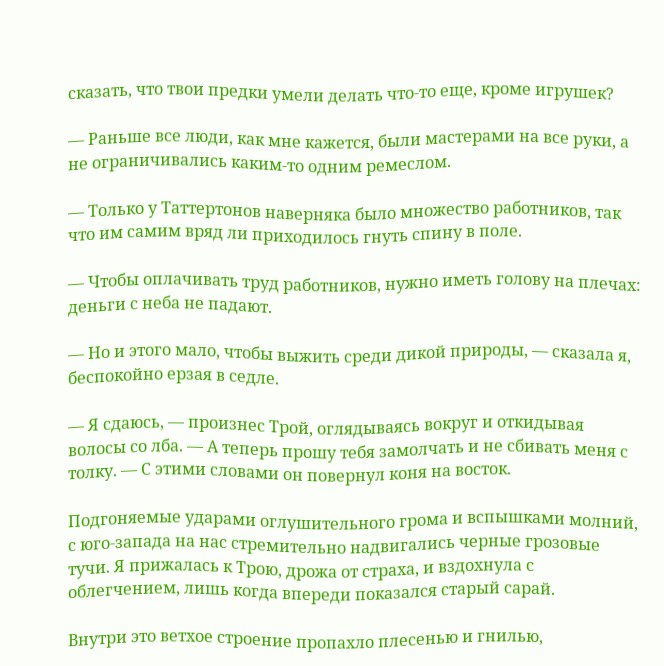сказать, что твои предки умели делать что-то еще, кроме игрушек?

— Раньше все люди, как мне кажется, были мастерами на все руки, а не ограничивались каким-то одним ремеслом.

— Только у Таттертонов наверняка было множество работников, так что им самим вряд ли приходилось гнуть спину в поле.

— Чтобы оплачивать труд работников, нужно иметь голову на плечах: деньги с неба не падают.

— Но и этого мало, чтобы выжить среди дикой природы, — сказала я, беспокойно ерзая в седле.

— Я сдаюсь, — произнес Трой, оглядываясь вокруг и откидывая волосы со лба. — А теперь прошу тебя замолчать и не сбивать меня с толку. — С этими словами он повернул коня на восток.

Подгоняемые ударами оглушительного грома и вспышками молний, с юго-запада на нас стремительно надвигались черные грозовые тучи. Я прижалась к Трою, дрожа от страха, и вздохнула с облегчением, лишь когда впереди показался старый сарай.

Внутри это ветхое строение пропахло плесенью и гнилью,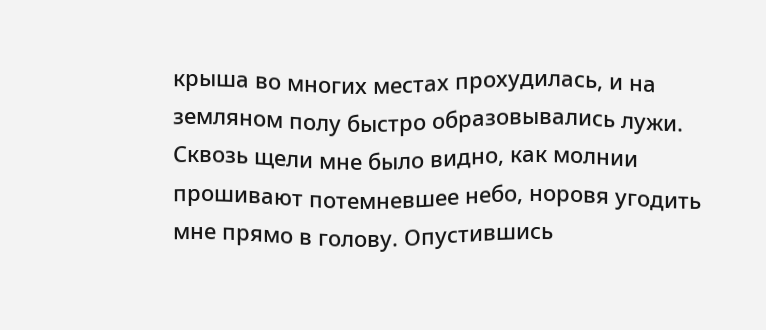крыша во многих местах прохудилась, и на земляном полу быстро образовывались лужи. Сквозь щели мне было видно, как молнии прошивают потемневшее небо, норовя угодить мне прямо в голову. Опустившись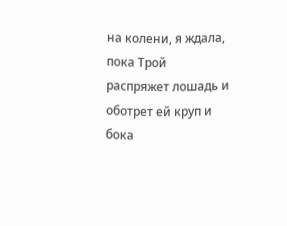на колени, я ждала, пока Трой распряжет лошадь и оботрет ей круп и бока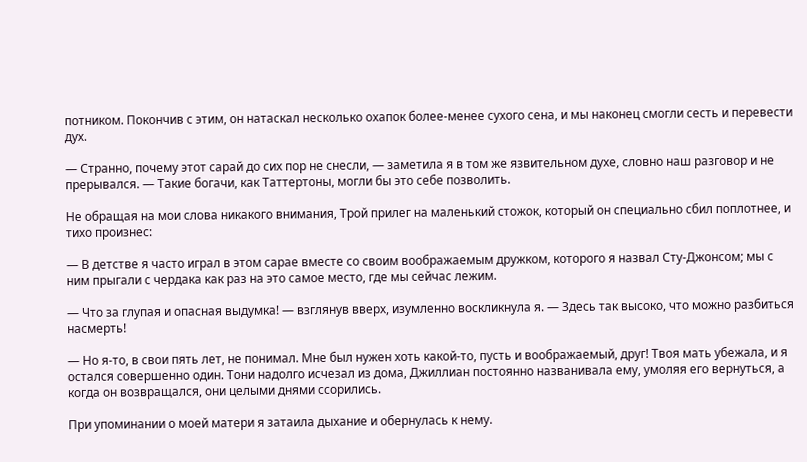потником. Покончив с этим, он натаскал несколько охапок более-менее сухого сена, и мы наконец смогли сесть и перевести дух.

— Странно, почему этот сарай до сих пор не снесли, — заметила я в том же язвительном духе, словно наш разговор и не прерывался. — Такие богачи, как Таттертоны, могли бы это себе позволить.

Не обращая на мои слова никакого внимания, Трой прилег на маленький стожок, который он специально сбил поплотнее, и тихо произнес:

— В детстве я часто играл в этом сарае вместе со своим воображаемым дружком, которого я назвал Сту-Джонсом; мы с ним прыгали с чердака как раз на это самое место, где мы сейчас лежим.

— Что за глупая и опасная выдумка! — взглянув вверх, изумленно воскликнула я. — Здесь так высоко, что можно разбиться насмерть!

— Но я-то, в свои пять лет, не понимал. Мне был нужен хоть какой-то, пусть и воображаемый, друг! Твоя мать убежала, и я остался совершенно один. Тони надолго исчезал из дома, Джиллиан постоянно названивала ему, умоляя его вернуться, а когда он возвращался, они целыми днями ссорились.

При упоминании о моей матери я затаила дыхание и обернулась к нему.